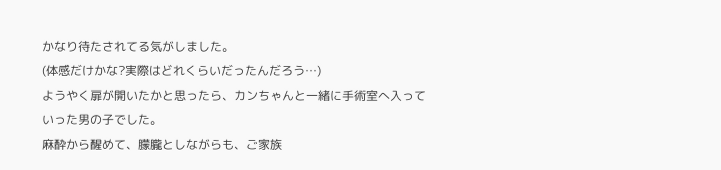かなり待たされてる気がしました。
(体感だけかな?実際はどれくらいだったんだろう…)
ようやく扉が開いたかと思ったら、カンちゃんと一緒に手術室へ入っていった男の子でした。
麻酔から醒めて、朦朧としながらも、ご家族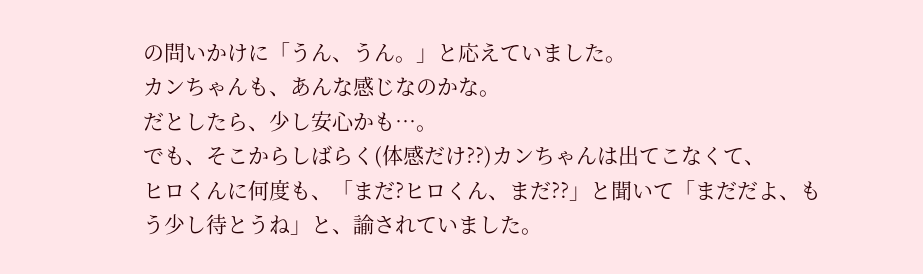の問いかけに「うん、うん。」と応えていました。
カンちゃんも、あんな感じなのかな。
だとしたら、少し安心かも…。
でも、そこからしばらく(体感だけ??)カンちゃんは出てこなくて、
ヒロくんに何度も、「まだ?ヒロくん、まだ??」と聞いて「まだだよ、もう少し待とうね」と、諭されていました。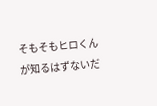そもそもヒロくんが知るはずないだ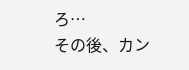ろ…
その後、カン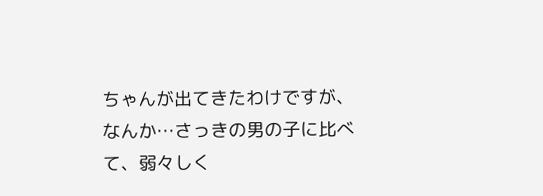ちゃんが出てきたわけですが、
なんか…さっきの男の子に比べて、弱々しく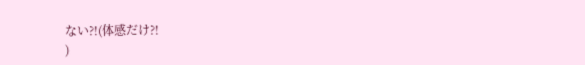ない?!(体感だけ?!
)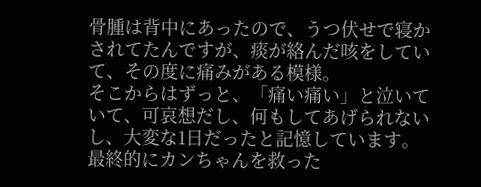骨腫は背中にあったので、うつ伏せで寝かされてたんですが、痰が絡んだ咳をしていて、その度に痛みがある模様。
そこからはずっと、「痛い痛い」と泣いていて、可哀想だし、何もしてあげられないし、大変な1日だったと記憶しています。
最終的にカンちゃんを救った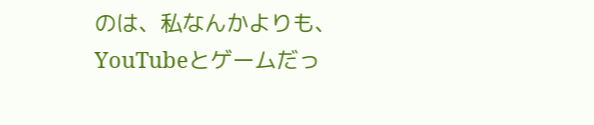のは、私なんかよりも、YouTubeとゲームだっ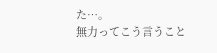た…。
無力ってこう言うこと